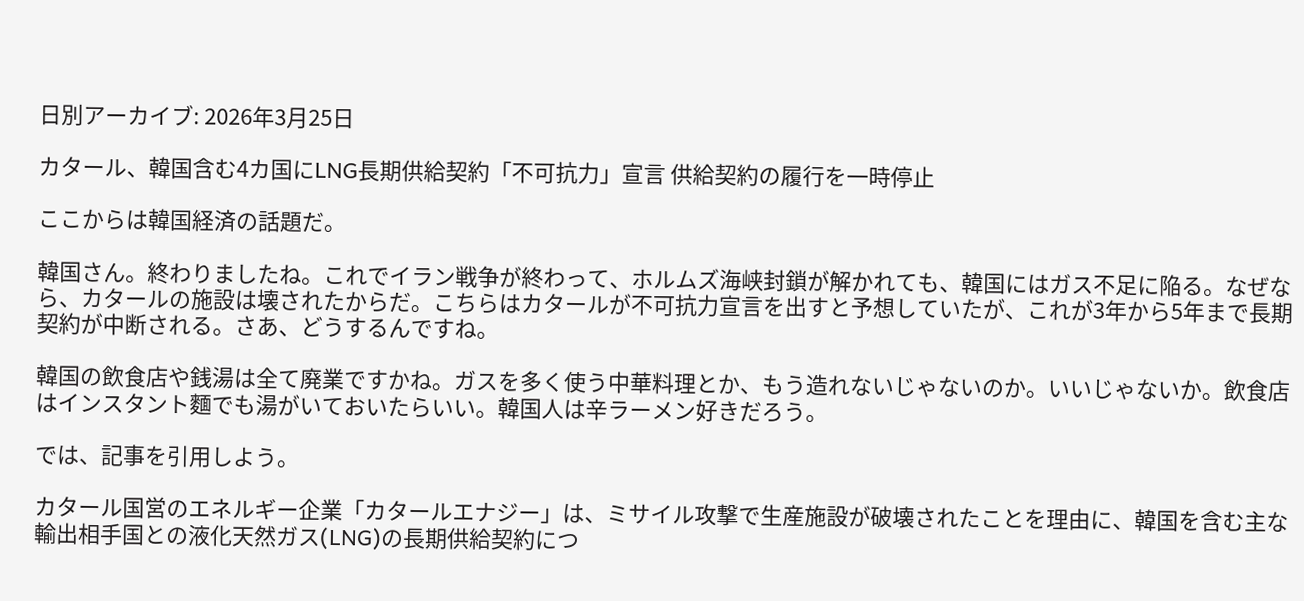日別アーカイブ: 2026年3月25日

カタール、韓国含む4カ国にLNG長期供給契約「不可抗力」宣言 供給契約の履行を一時停止

ここからは韓国経済の話題だ。

韓国さん。終わりましたね。これでイラン戦争が終わって、ホルムズ海峡封鎖が解かれても、韓国にはガス不足に陥る。なぜなら、カタールの施設は壊されたからだ。こちらはカタールが不可抗力宣言を出すと予想していたが、これが3年から5年まで長期契約が中断される。さあ、どうするんですね。

韓国の飲食店や銭湯は全て廃業ですかね。ガスを多く使う中華料理とか、もう造れないじゃないのか。いいじゃないか。飲食店はインスタント麵でも湯がいておいたらいい。韓国人は辛ラーメン好きだろう。

では、記事を引用しよう。

カタール国営のエネルギー企業「カタールエナジー」は、ミサイル攻撃で生産施設が破壊されたことを理由に、韓国を含む主な輸出相手国との液化天然ガス(LNG)の長期供給契約につ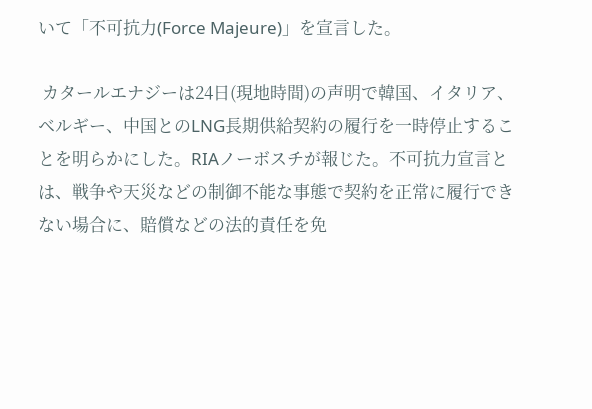いて「不可抗力(Force Majeure)」を宣言した。

 カタールエナジーは24日(現地時間)の声明で韓国、イタリア、ベルギー、中国とのLNG長期供給契約の履行を一時停止することを明らかにした。RIAノーボスチが報じた。不可抗力宣言とは、戦争や天災などの制御不能な事態で契約を正常に履行できない場合に、賠償などの法的責任を免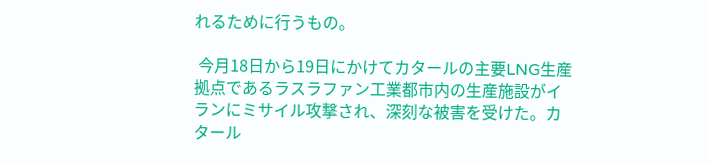れるために行うもの。

 今月18日から19日にかけてカタールの主要LNG生産拠点であるラスラファン工業都市内の生産施設がイランにミサイル攻撃され、深刻な被害を受けた。カタール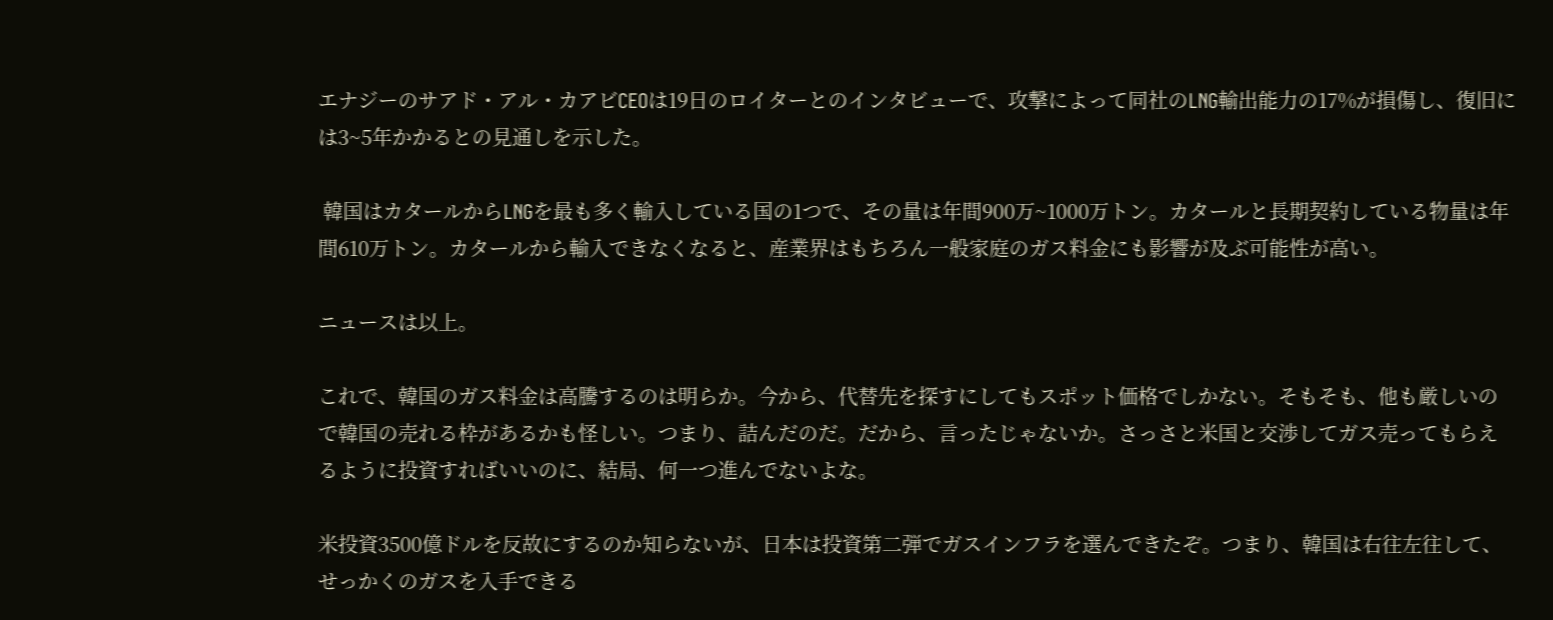エナジーのサアド・アル・カアビCEOは19日のロイターとのインタビューで、攻撃によって同社のLNG輸出能力の17%が損傷し、復旧には3~5年かかるとの見通しを示した。

 韓国はカタールからLNGを最も多く輸入している国の1つで、その量は年間900万~1000万トン。カタールと長期契約している物量は年間610万トン。カタールから輸入できなくなると、産業界はもちろん一般家庭のガス料金にも影響が及ぶ可能性が高い。

ニュースは以上。

これで、韓国のガス料金は高騰するのは明らか。今から、代替先を探すにしてもスポット価格でしかない。そもそも、他も厳しいので韓国の売れる枠があるかも怪しい。つまり、詰んだのだ。だから、言ったじゃないか。さっさと米国と交渉してガス売ってもらえるように投資すればいいのに、結局、何一つ進んでないよな。

米投資3500億ドルを反故にするのか知らないが、日本は投資第二弾でガスインフラを選んできたぞ。つまり、韓国は右往左往して、せっかくのガスを入手できる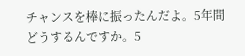チャンスを棒に振ったんだよ。5年間どうするんですか。5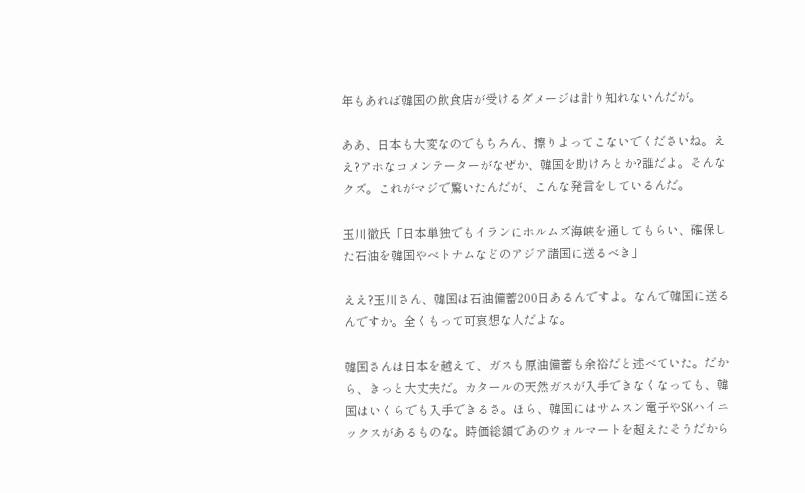年もあれば韓国の飲食店が受けるダメージは計り知れないんだが。

ああ、日本も大変なのでもちろん、擦りよってこないでくださいね。ええ?アホなコメンテーターがなぜか、韓国を助けろとか?誰だよ。そんなクズ。これがマジで驚いたんだが、こんな発言をしているんだ。

玉川徹氏「日本単独でもイランにホルムズ海峡を通してもらい、確保した石油を韓国やベトナムなどのアジア諸国に送るべき」

ええ?玉川さん、韓国は石油備蓄200日あるんですよ。なんで韓国に送るんですか。全くもって可哀想な人だよな。

韓国さんは日本を越えて、ガスも原油備蓄も余裕だと述べていた。だから、きっと大丈夫だ。カタールの天然ガスが入手できなくなっても、韓国はいくらでも入手できるさ。ほら、韓国にはサムスン電子やSKハイニックスがあるものな。時価総額であのウォルマートを超えたそうだから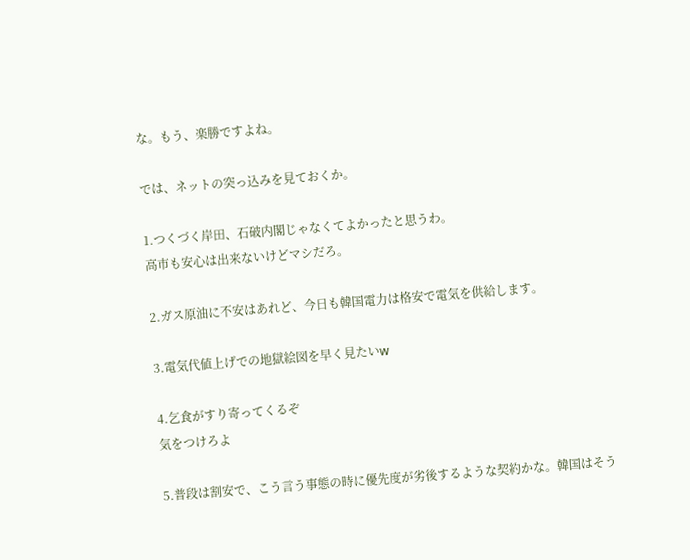な。もう、楽勝ですよね。

では、ネットの突っ込みを見ておくか。

1.つくづく岸田、石破内閣じゃなくてよかったと思うわ。
高市も安心は出来ないけどマシだろ。

2.ガス原油に不安はあれど、今日も韓国電力は格安で電気を供給します。

3.電気代値上げでの地獄絵図を早く見たいw

4.乞食がすり寄ってくるぞ
気をつけろよ

5.普段は割安で、こう言う事態の時に優先度が劣後するような契約かな。韓国はそう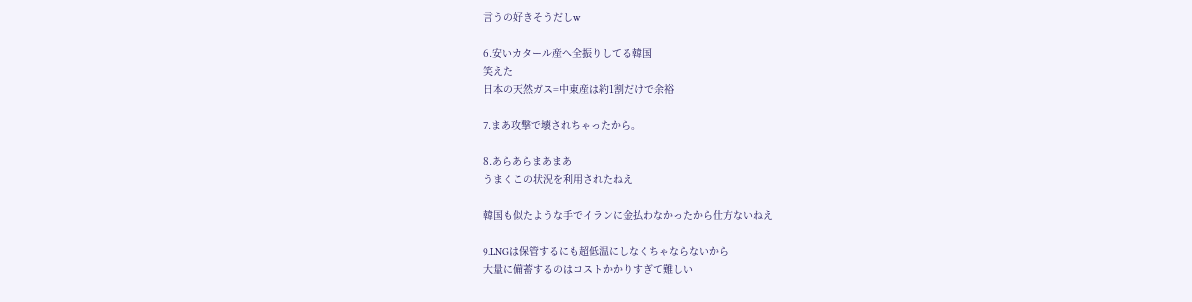言うの好きそうだしw

6.安いカタール産へ全振りしてる韓国
笑えた
日本の天然ガス=中東産は約1割だけで余裕

7.まあ攻撃で壊されちゃったから。

8.あらあらまあまあ
うまくこの状況を利用されたねえ

韓国も似たような手でイランに金払わなかったから仕方ないねえ

9.LNGは保管するにも超低温にしなくちゃならないから
大量に備蓄するのはコストかかりすぎて難しい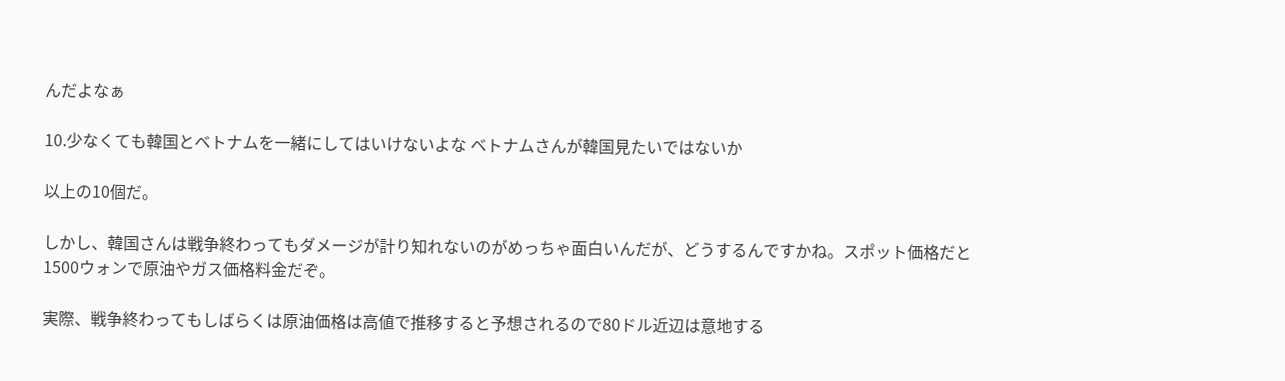んだよなぁ

10.少なくても韓国とベトナムを一緒にしてはいけないよな ベトナムさんが韓国見たいではないか

以上の10個だ。

しかし、韓国さんは戦争終わってもダメージが計り知れないのがめっちゃ面白いんだが、どうするんですかね。スポット価格だと1500ウォンで原油やガス価格料金だぞ。

実際、戦争終わってもしばらくは原油価格は高値で推移すると予想されるので80ドル近辺は意地する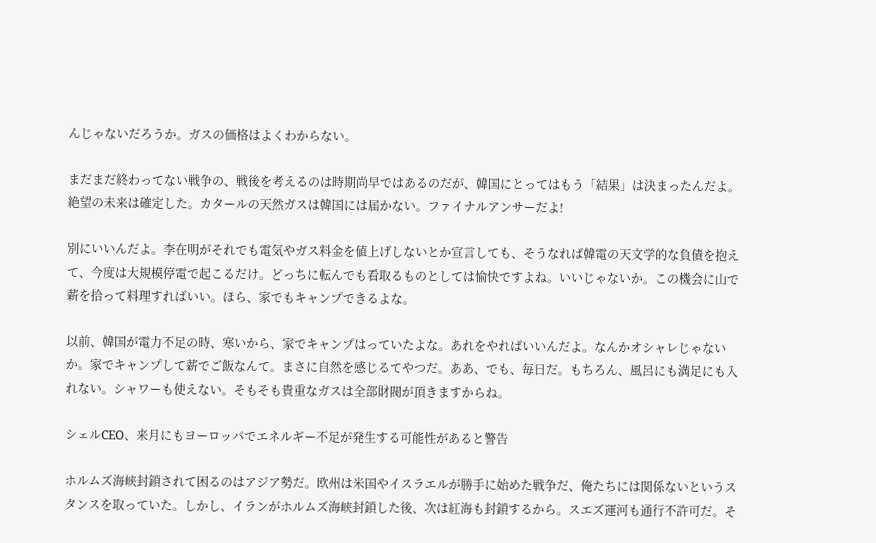んじゃないだろうか。ガスの価格はよくわからない。

まだまだ終わってない戦争の、戦後を考えるのは時期尚早ではあるのだが、韓国にとってはもう「結果」は決まったんだよ。絶望の未来は確定した。カタールの天然ガスは韓国には届かない。ファイナルアンサーだよ!

別にいいんだよ。李在明がそれでも電気やガス料金を値上げしないとか宣言しても、そうなれば韓電の天文学的な負債を抱えて、今度は大規模停電で起こるだけ。どっちに転んでも看取るものとしては愉快ですよね。いいじゃないか。この機会に山で薪を拾って料理すればいい。ほら、家でもキャンプできるよな。

以前、韓国が電力不足の時、寒いから、家でキャンプはっていたよな。あれをやればいいんだよ。なんかオシャレじゃないか。家でキャンプして薪でご飯なんて。まさに自然を感じるてやつだ。ああ、でも、毎日だ。もちろん、風呂にも満足にも入れない。シャワーも使えない。そもそも貴重なガスは全部財閥が頂きますからね。

シェルCEO、来月にもヨーロッパでエネルギー不足が発生する可能性があると警告

ホルムズ海峡封鎖されて困るのはアジア勢だ。欧州は米国やイスラエルが勝手に始めた戦争だ、俺たちには関係ないというスタンスを取っていた。しかし、イランがホルムズ海峡封鎖した後、次は紅海も封鎖するから。スエズ運河も通行不許可だ。そ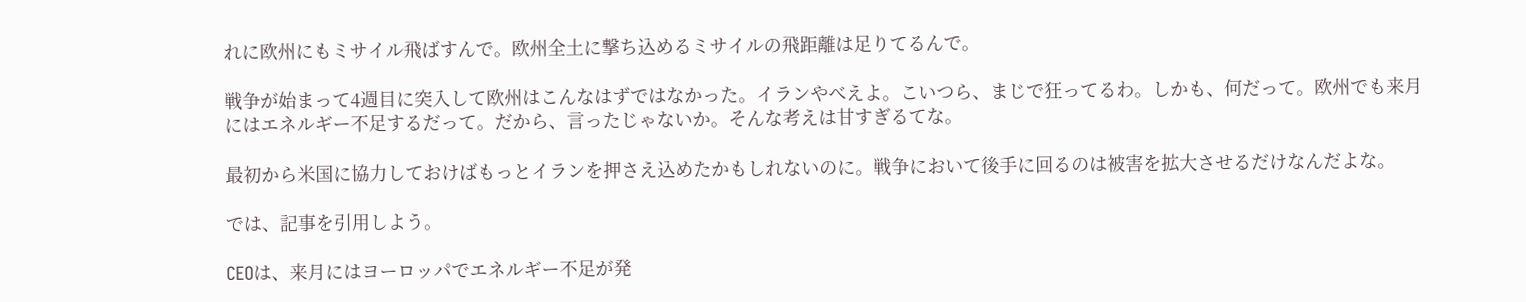れに欧州にもミサイル飛ばすんで。欧州全土に撃ち込めるミサイルの飛距離は足りてるんで。

戦争が始まって4週目に突入して欧州はこんなはずではなかった。イランやべえよ。こいつら、まじで狂ってるわ。しかも、何だって。欧州でも来月にはエネルギー不足するだって。だから、言ったじゃないか。そんな考えは甘すぎるてな。

最初から米国に協力しておけばもっとイランを押さえ込めたかもしれないのに。戦争において後手に回るのは被害を拡大させるだけなんだよな。

では、記事を引用しよう。

CEOは、来月にはヨーロッパでエネルギー不足が発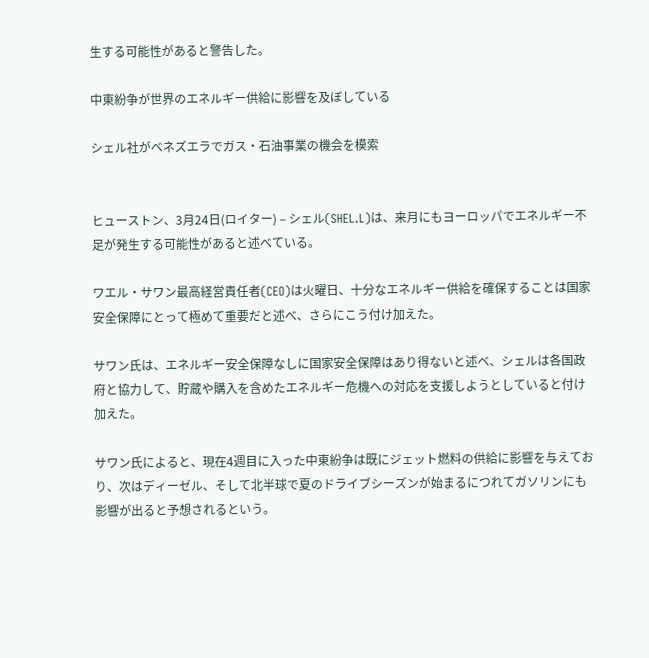生する可能性があると警告した。

中東紛争が世界のエネルギー供給に影響を及ぼしている

シェル社がベネズエラでガス・石油事業の機会を模索


ヒューストン、3月24日(ロイター) – シェル(SHEL.L)は、来月にもヨーロッパでエネルギー不足が発生する可能性があると述べている。

ワエル・サワン最高経営責任者(CEO)は火曜日、十分なエネルギー供給を確保することは国家安全保障にとって極めて重要だと述べ、さらにこう付け加えた。

サワン氏は、エネルギー安全保障なしに国家安全保障はあり得ないと述べ、シェルは各国政府と協力して、貯蔵や購入を含めたエネルギー危機への対応を支援しようとしていると付け加えた。

サワン氏によると、現在4週目に入った中東紛争は既にジェット燃料の供給に影響を与えており、次はディーゼル、そして北半球で夏のドライブシーズンが始まるにつれてガソリンにも影響が出ると予想されるという。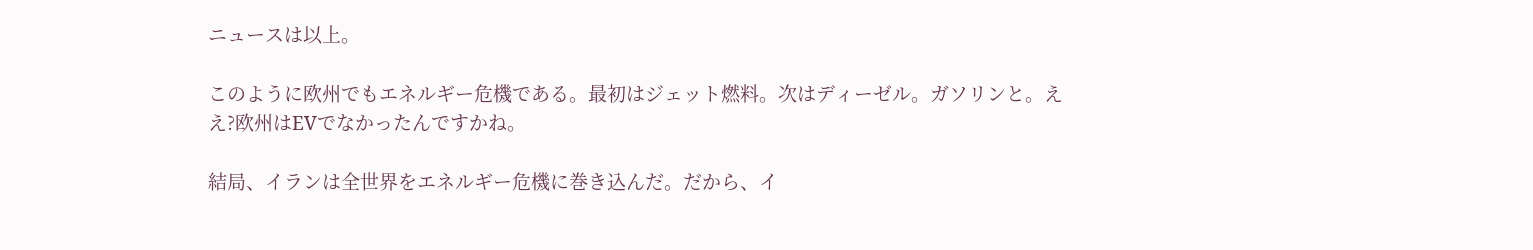ニュースは以上。

このように欧州でもエネルギー危機である。最初はジェット燃料。次はディーゼル。ガソリンと。ええ?欧州はEVでなかったんですかね。

結局、イランは全世界をエネルギー危機に巻き込んだ。だから、イ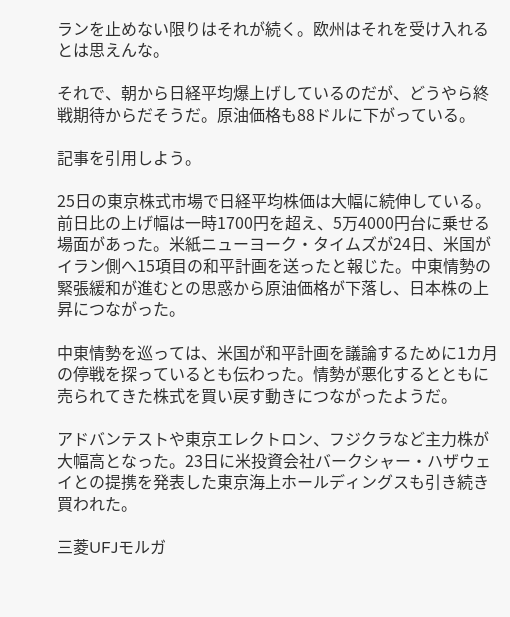ランを止めない限りはそれが続く。欧州はそれを受け入れるとは思えんな。

それで、朝から日経平均爆上げしているのだが、どうやら終戦期待からだそうだ。原油価格も88ドルに下がっている。

記事を引用しよう。

25日の東京株式市場で日経平均株価は大幅に続伸している。前日比の上げ幅は一時1700円を超え、5万4000円台に乗せる場面があった。米紙ニューヨーク・タイムズが24日、米国がイラン側へ15項目の和平計画を送ったと報じた。中東情勢の緊張緩和が進むとの思惑から原油価格が下落し、日本株の上昇につながった。

中東情勢を巡っては、米国が和平計画を議論するために1カ月の停戦を探っているとも伝わった。情勢が悪化するとともに売られてきた株式を買い戻す動きにつながったようだ。

アドバンテストや東京エレクトロン、フジクラなど主力株が大幅高となった。23日に米投資会社バークシャー・ハザウェイとの提携を発表した東京海上ホールディングスも引き続き買われた。

三菱UFJモルガ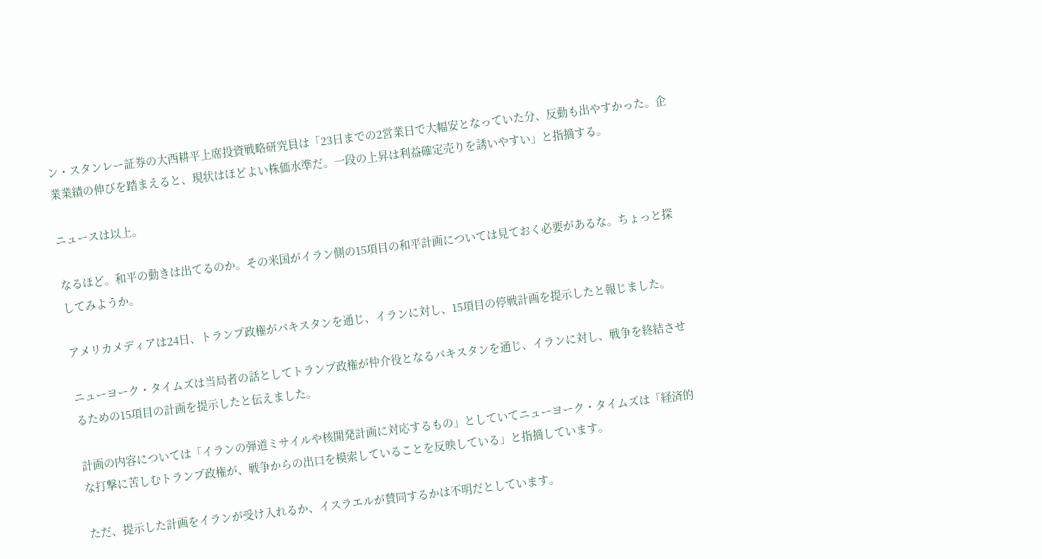ン・スタンレー証券の大西耕平上席投資戦略研究員は「23日までの2営業日で大幅安となっていた分、反動も出やすかった。企業業績の伸びを踏まえると、現状はほどよい株価水準だ。一段の上昇は利益確定売りを誘いやすい」と指摘する。

ニュースは以上。

なるほど。和平の動きは出てるのか。その米国がイラン側の15項目の和平計画については見ておく必要があるな。ちょっと探してみようか。

アメリカメディアは24日、トランプ政権がパキスタンを通じ、イランに対し、15項目の停戦計画を提示したと報じました。

ニューヨーク・タイムズは当局者の話としてトランプ政権が仲介役となるパキスタンを通じ、イランに対し、戦争を終結させるための15項目の計画を提示したと伝えました。

計画の内容については「イランの弾道ミサイルや核開発計画に対応するもの」としていてニューヨーク・タイムズは「経済的な打撃に苦しむトランプ政権が、戦争からの出口を模索していることを反映している」と指摘しています。

ただ、提示した計画をイランが受け入れるか、イスラエルが賛同するかは不明だとしています。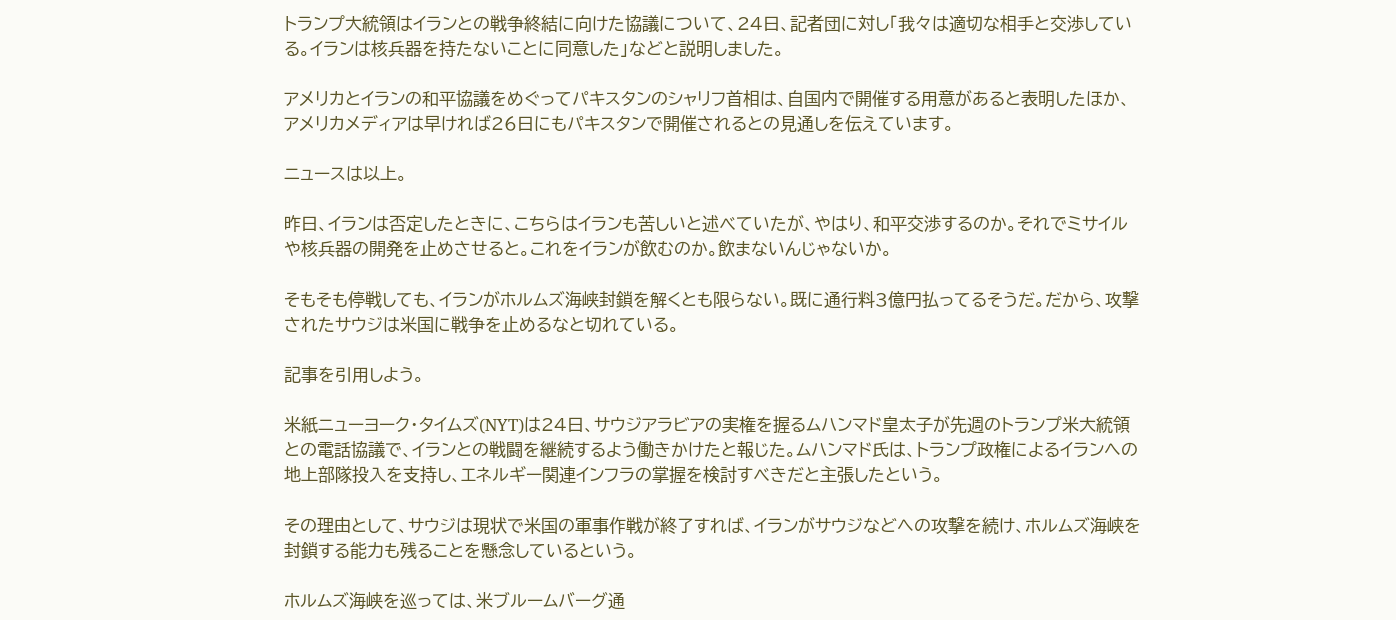トランプ大統領はイランとの戦争終結に向けた協議について、24日、記者団に対し「我々は適切な相手と交渉している。イランは核兵器を持たないことに同意した」などと説明しました。

アメリカとイランの和平協議をめぐってパキスタンのシャリフ首相は、自国内で開催する用意があると表明したほか、アメリカメディアは早ければ26日にもパキスタンで開催されるとの見通しを伝えています。

ニュースは以上。

昨日、イランは否定したときに、こちらはイランも苦しいと述べていたが、やはり、和平交渉するのか。それでミサイルや核兵器の開発を止めさせると。これをイランが飲むのか。飲まないんじゃないか。

そもそも停戦しても、イランがホルムズ海峡封鎖を解くとも限らない。既に通行料3億円払ってるそうだ。だから、攻撃されたサウジは米国に戦争を止めるなと切れている。

記事を引用しよう。

米紙ニューヨーク・タイムズ(NYT)は24日、サウジアラビアの実権を握るムハンマド皇太子が先週のトランプ米大統領との電話協議で、イランとの戦闘を継続するよう働きかけたと報じた。ムハンマド氏は、トランプ政権によるイランへの地上部隊投入を支持し、エネルギー関連インフラの掌握を検討すべきだと主張したという。

その理由として、サウジは現状で米国の軍事作戦が終了すれば、イランがサウジなどへの攻撃を続け、ホルムズ海峡を封鎖する能力も残ることを懸念しているという。

ホルムズ海峡を巡っては、米ブルームバーグ通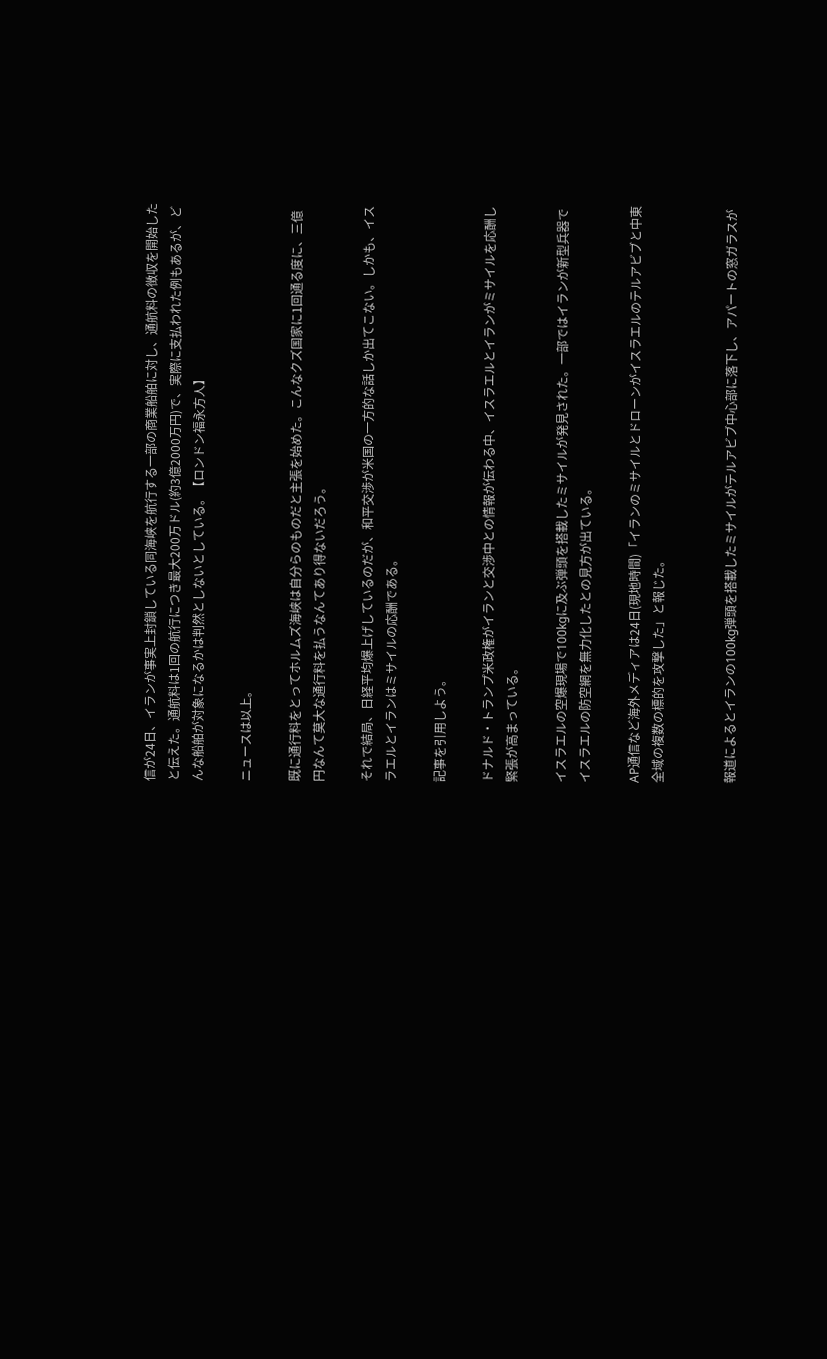信が24日、イランが事実上封鎖している同海峡を航行する一部の商業船舶に対し、通航料の徴収を開始したと伝えた。通航料は1回の航行につき最大200万ドル(約3億2000万円)で、実際に支払われた例もあるが、どんな船舶が対象になるかは判然としないとしている。【ロンドン福永方人】

ニュースは以上。

既に通行料をとってホルムズ海峡は自分らのものだと主張を始めた。こんなクズ国家に1回通る度に、三億円なんて莫大な通行料を払うなんてあり得ないだろう。

それで結局、日経平均爆上げしているのだが、和平交渉が米国の一方的な話しか出てこない。しかも、イスラエルとイランはミサイルの応酬である。

記事を引用しよう。

ドナルド・トランプ米政権がイランと交渉中との情報が伝わる中、イスラエルとイランがミサイルを応酬し緊張が高まっている。

イスラエルの空爆現場で100kgに及ぶ弾頭を搭載したミサイルが発見された。一部ではイランが新型兵器でイスラエルの防空網を無力化したとの見方が出ている。

AP通信など海外メディアは24日(現地時間)「イランのミサイルとドローンがイスラエルのテルアビブと中東全域の複数の標的を攻撃した」と報じた。


報道によるとイランの100kg弾頭を搭載したミサイルがテルアビブ中心部に落下し、アパートの窓ガラスが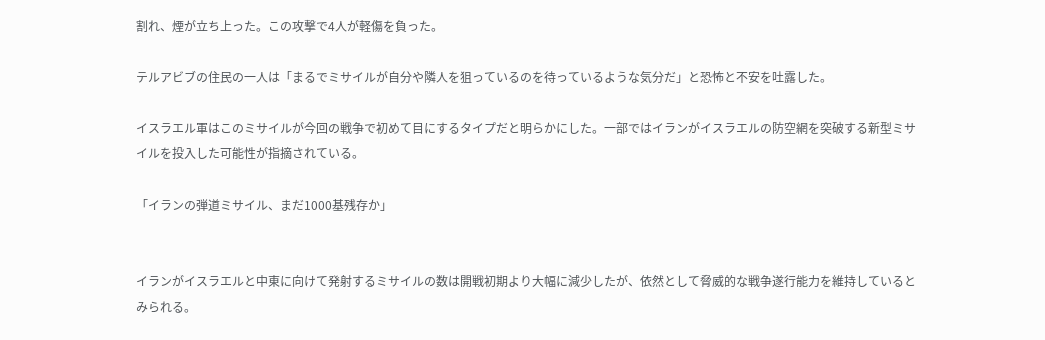割れ、煙が立ち上った。この攻撃で4人が軽傷を負った。

テルアビブの住民の一人は「まるでミサイルが自分や隣人を狙っているのを待っているような気分だ」と恐怖と不安を吐露した。

イスラエル軍はこのミサイルが今回の戦争で初めて目にするタイプだと明らかにした。一部ではイランがイスラエルの防空網を突破する新型ミサイルを投入した可能性が指摘されている。

「イランの弾道ミサイル、まだ1000基残存か」


イランがイスラエルと中東に向けて発射するミサイルの数は開戦初期より大幅に減少したが、依然として脅威的な戦争遂行能力を維持しているとみられる。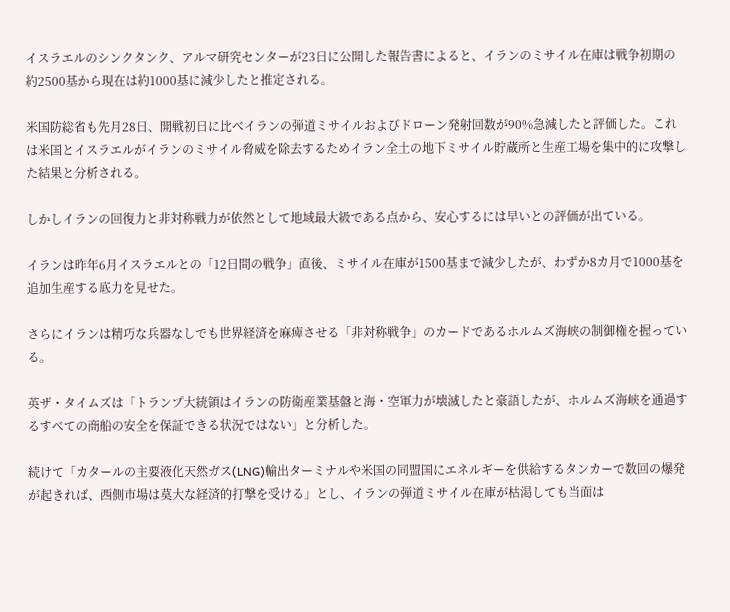イスラエルのシンクタンク、アルマ研究センターが23日に公開した報告書によると、イランのミサイル在庫は戦争初期の約2500基から現在は約1000基に減少したと推定される。

米国防総省も先月28日、開戦初日に比べイランの弾道ミサイルおよびドローン発射回数が90%急減したと評価した。これは米国とイスラエルがイランのミサイル脅威を除去するためイラン全土の地下ミサイル貯蔵所と生産工場を集中的に攻撃した結果と分析される。

しかしイランの回復力と非対称戦力が依然として地域最大級である点から、安心するには早いとの評価が出ている。

イランは昨年6月イスラエルとの「12日間の戦争」直後、ミサイル在庫が1500基まで減少したが、わずか8カ月で1000基を追加生産する底力を見せた。

さらにイランは精巧な兵器なしでも世界経済を麻痺させる「非対称戦争」のカードであるホルムズ海峡の制御権を握っている。

英ザ・タイムズは「トランプ大統領はイランの防衛産業基盤と海・空軍力が壊滅したと豪語したが、ホルムズ海峡を通過するすべての商船の安全を保証できる状況ではない」と分析した。

続けて「カタールの主要液化天然ガス(LNG)輸出ターミナルや米国の同盟国にエネルギーを供給するタンカーで数回の爆発が起きれば、西側市場は莫大な経済的打撃を受ける」とし、イランの弾道ミサイル在庫が枯渇しても当面は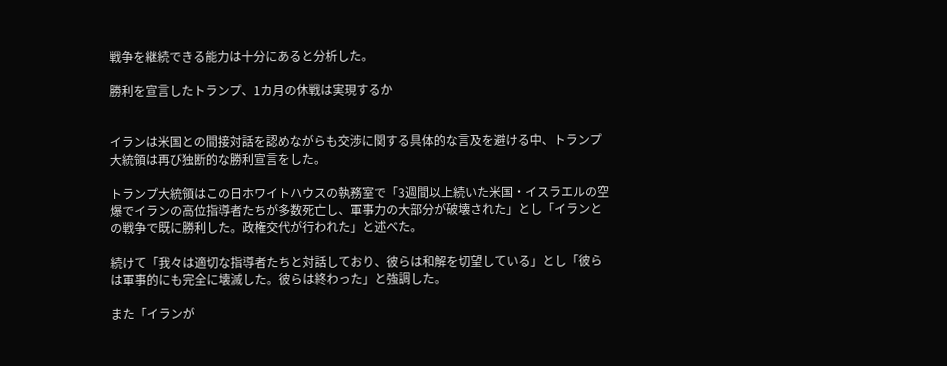戦争を継続できる能力は十分にあると分析した。

勝利を宣言したトランプ、1カ月の休戦は実現するか


イランは米国との間接対話を認めながらも交渉に関する具体的な言及を避ける中、トランプ大統領は再び独断的な勝利宣言をした。

トランプ大統領はこの日ホワイトハウスの執務室で「3週間以上続いた米国・イスラエルの空爆でイランの高位指導者たちが多数死亡し、軍事力の大部分が破壊された」とし「イランとの戦争で既に勝利した。政権交代が行われた」と述べた。

続けて「我々は適切な指導者たちと対話しており、彼らは和解を切望している」とし「彼らは軍事的にも完全に壊滅した。彼らは終わった」と強調した。

また「イランが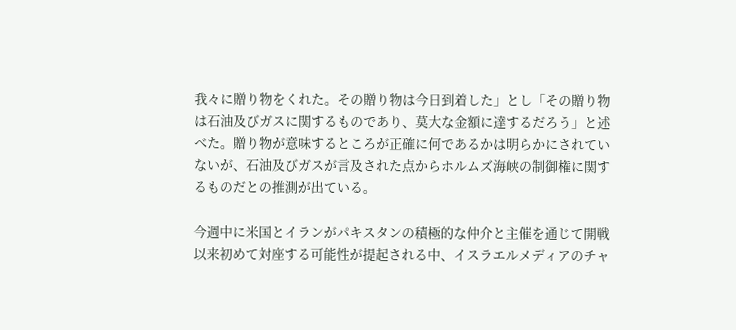我々に贈り物をくれた。その贈り物は今日到着した」とし「その贈り物は石油及びガスに関するものであり、莫大な金額に達するだろう」と述べた。贈り物が意味するところが正確に何であるかは明らかにされていないが、石油及びガスが言及された点からホルムズ海峡の制御権に関するものだとの推測が出ている。

今週中に米国とイランがパキスタンの積極的な仲介と主催を通じて開戦以来初めて対座する可能性が提起される中、イスラエルメディアのチャ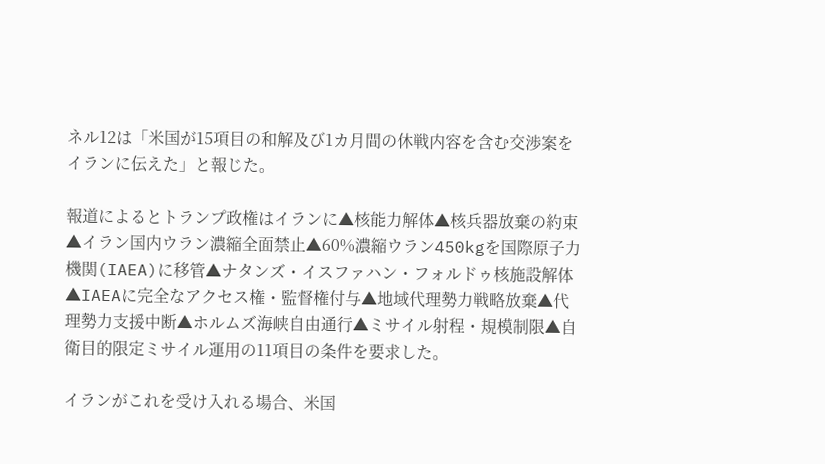ネル12は「米国が15項目の和解及び1カ月間の休戦内容を含む交渉案をイランに伝えた」と報じた。

報道によるとトランプ政権はイランに▲核能力解体▲核兵器放棄の約束▲イラン国内ウラン濃縮全面禁止▲60%濃縮ウラン450kgを国際原子力機関(IAEA)に移管▲ナタンズ・イスファハン・フォルドゥ核施設解体▲IAEAに完全なアクセス権・監督権付与▲地域代理勢力戦略放棄▲代理勢力支援中断▲ホルムズ海峡自由通行▲ミサイル射程・規模制限▲自衛目的限定ミサイル運用の11項目の条件を要求した。

イランがこれを受け入れる場合、米国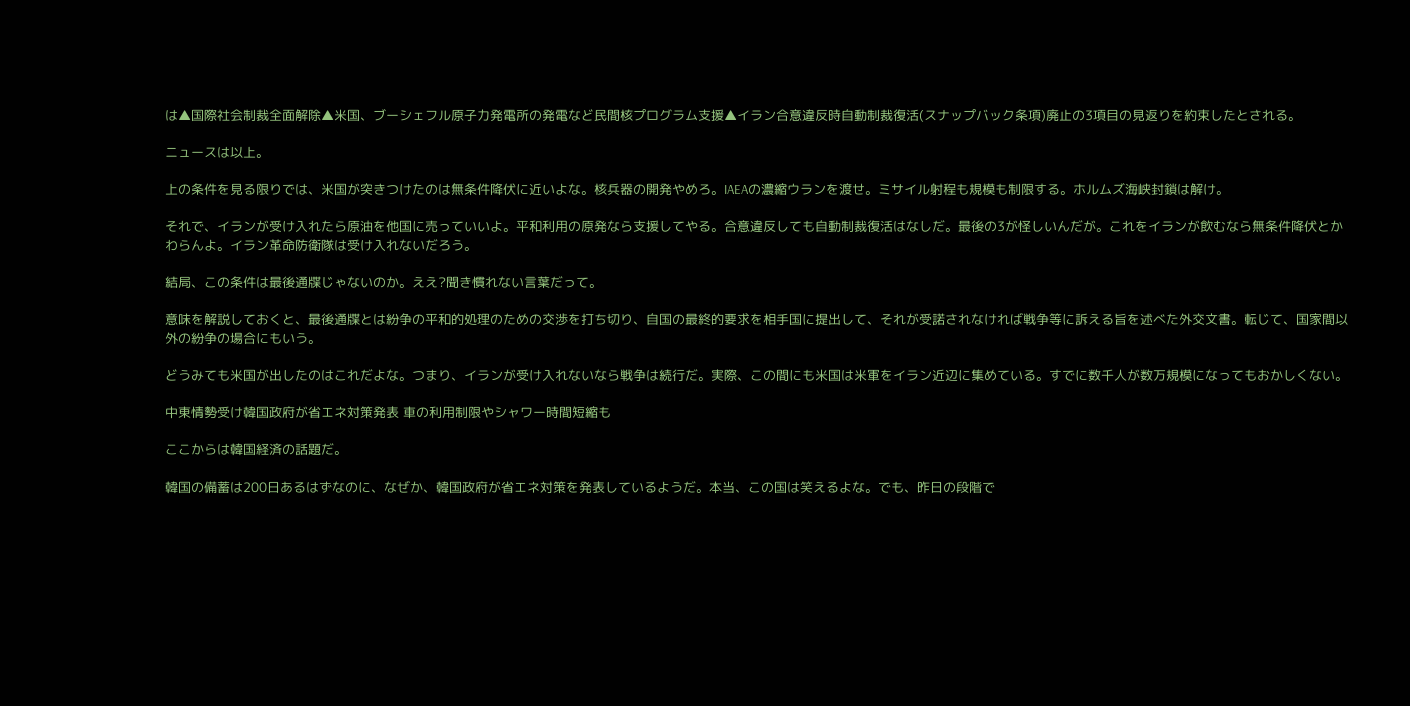は▲国際社会制裁全面解除▲米国、ブーシェフル原子力発電所の発電など民間核プログラム支援▲イラン合意違反時自動制裁復活(スナップバック条項)廃止の3項目の見返りを約束したとされる。

ニュースは以上。

上の条件を見る限りでは、米国が突きつけたのは無条件降伏に近いよな。核兵器の開発やめろ。IAEAの濃縮ウランを渡せ。ミサイル射程も規模も制限する。ホルムズ海峡封鎖は解け。

それで、イランが受け入れたら原油を他国に売っていいよ。平和利用の原発なら支援してやる。合意違反しても自動制裁復活はなしだ。最後の3が怪しいんだが。これをイランが飲むなら無条件降伏とかわらんよ。イラン革命防衛隊は受け入れないだろう。

結局、この条件は最後通牒じゃないのか。ええ?聞き慣れない言葉だって。

意味を解説しておくと、最後通牒とは紛争の平和的処理のための交渉を打ち切り、自国の最終的要求を相手国に提出して、それが受諾されなければ戦争等に訴える旨を述べた外交文書。転じて、国家間以外の紛争の場合にもいう。

どうみても米国が出したのはこれだよな。つまり、イランが受け入れないなら戦争は続行だ。実際、この間にも米国は米軍をイラン近辺に集めている。すでに数千人が数万規模になってもおかしくない。

中東情勢受け韓国政府が省エネ対策発表 車の利用制限やシャワー時間短縮も

ここからは韓国経済の話題だ。

韓国の備蓄は200日あるはずなのに、なぜか、韓国政府が省エネ対策を発表しているようだ。本当、この国は笑えるよな。でも、昨日の段階で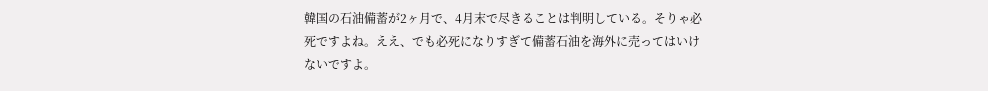韓国の石油備蓄が2ヶ月で、4月末で尽きることは判明している。そりゃ必死ですよね。ええ、でも必死になりすぎて備蓄石油を海外に売ってはいけないですよ。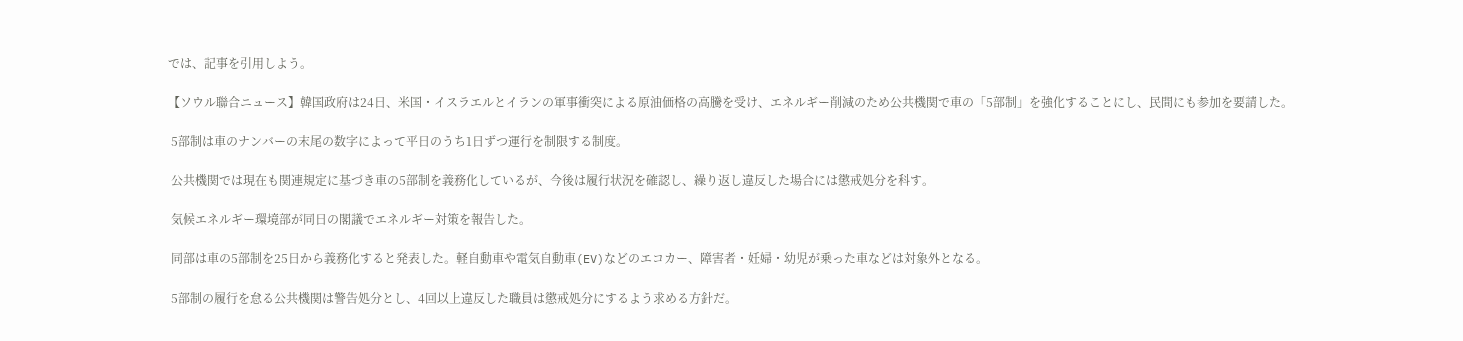では、記事を引用しよう。

【ソウル聯合ニュース】韓国政府は24日、米国・イスラエルとイランの軍事衝突による原油価格の高騰を受け、エネルギー削減のため公共機関で車の「5部制」を強化することにし、民間にも参加を要請した。

 5部制は車のナンバーの末尾の数字によって平日のうち1日ずつ運行を制限する制度。

 公共機関では現在も関連規定に基づき車の5部制を義務化しているが、今後は履行状況を確認し、繰り返し違反した場合には懲戒処分を科す。

 気候エネルギー環境部が同日の閣議でエネルギー対策を報告した。

 同部は車の5部制を25日から義務化すると発表した。軽自動車や電気自動車(EV)などのエコカー、障害者・妊婦・幼児が乗った車などは対象外となる。

 5部制の履行を怠る公共機関は警告処分とし、4回以上違反した職員は懲戒処分にするよう求める方針だ。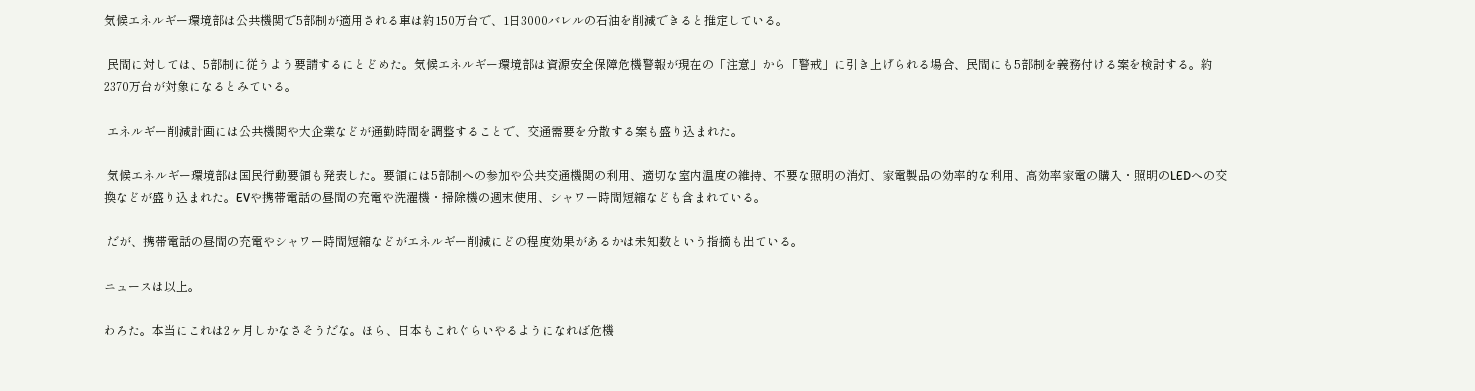気候エネルギー環境部は公共機関で5部制が適用される車は約150万台で、1日3000バレルの石油を削減できると推定している。

 民間に対しては、5部制に従うよう要請するにとどめた。気候エネルギー環境部は資源安全保障危機警報が現在の「注意」から「警戒」に引き上げられる場合、民間にも5部制を義務付ける案を検討する。約2370万台が対象になるとみている。

 エネルギー削減計画には公共機関や大企業などが通勤時間を調整することで、交通需要を分散する案も盛り込まれた。

 気候エネルギー環境部は国民行動要領も発表した。要領には5部制への参加や公共交通機関の利用、適切な室内温度の維持、不要な照明の消灯、家電製品の効率的な利用、高効率家電の購入・照明のLEDへの交換などが盛り込まれた。EVや携帯電話の昼間の充電や洗濯機・掃除機の週末使用、シャワー時間短縮なども含まれている。

 だが、携帯電話の昼間の充電やシャワー時間短縮などがエネルギー削減にどの程度効果があるかは未知数という指摘も出ている。

ニュースは以上。

わろた。本当にこれは2ヶ月しかなさそうだな。ほら、日本もこれぐらいやるようになれば危機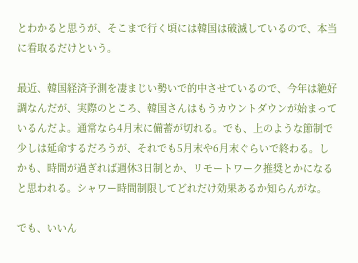とわかると思うが、そこまで行く頃には韓国は破滅しているので、本当に看取るだけという。

最近、韓国経済予測を凄まじい勢いで的中させているので、今年は絶好調なんだが、実際のところ、韓国さんはもうカウントダウンが始まっているんだよ。通常なら4月末に備蓄が切れる。でも、上のような節制で少しは延命するだろうが、それでも5月末や6月末ぐらいで終わる。しかも、時間が過ぎれば週休3日制とか、リモートワーク推奨とかになると思われる。シャワー時間制限してどれだけ効果あるか知らんがな。

でも、いいん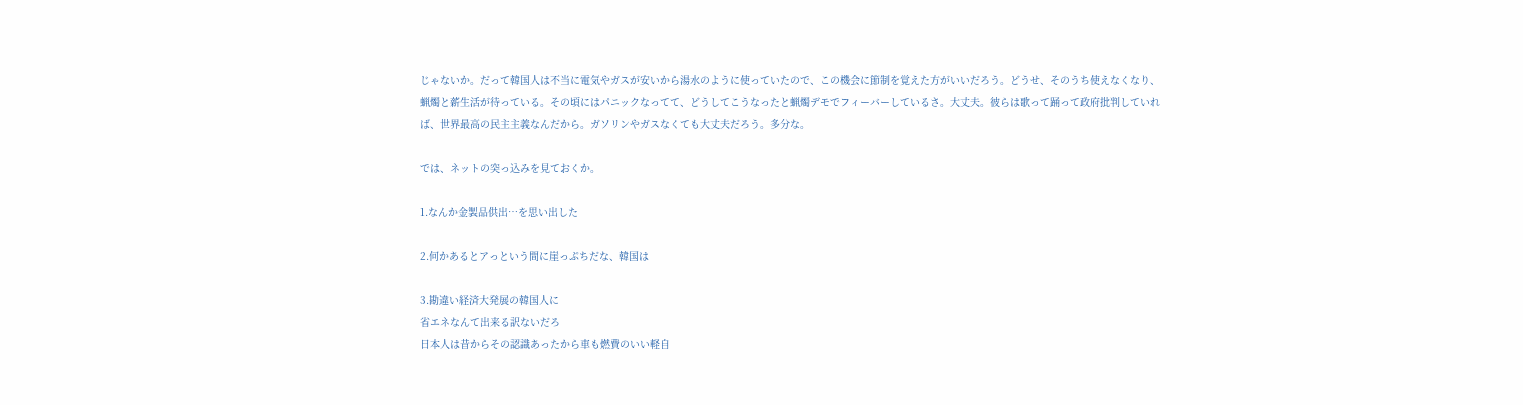じゃないか。だって韓国人は不当に電気やガスが安いから湯水のように使っていたので、この機会に節制を覚えた方がいいだろう。どうせ、そのうち使えなくなり、蝋燭と薪生活が待っている。その頃にはパニックなってて、どうしてこうなったと蝋燭デモでフィーバーしているさ。大丈夫。彼らは歌って踊って政府批判していれば、世界最高の民主主義なんだから。ガソリンやガスなくても大丈夫だろう。多分な。

では、ネットの突っ込みを見ておくか。

1.なんか金製品供出…を思い出した

2.何かあるとアっという間に崖っぷちだな、韓国は

3.勘違い経済大発展の韓国人に
省エネなんて出来る訳ないだろ
日本人は昔からその認識あったから車も燃費のいい軽自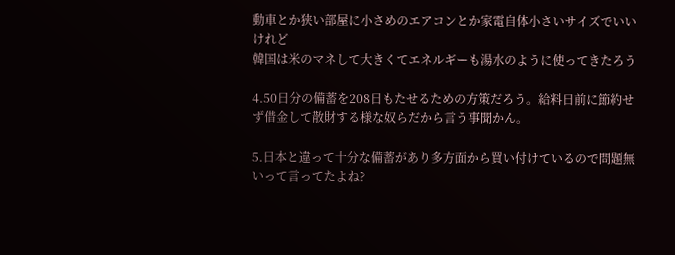動車とか狭い部屋に小さめのエアコンとか家電自体小さいサイズでいいけれど
韓国は米のマネして大きくてエネルギーも湯水のように使ってきたろう

4.50日分の備蓄を208日もたせるための方策だろう。給料日前に節約せず借金して散財する様な奴らだから言う事聞かん。

5.日本と違って十分な備蓄があり多方面から買い付けているので問題無いって言ってたよね?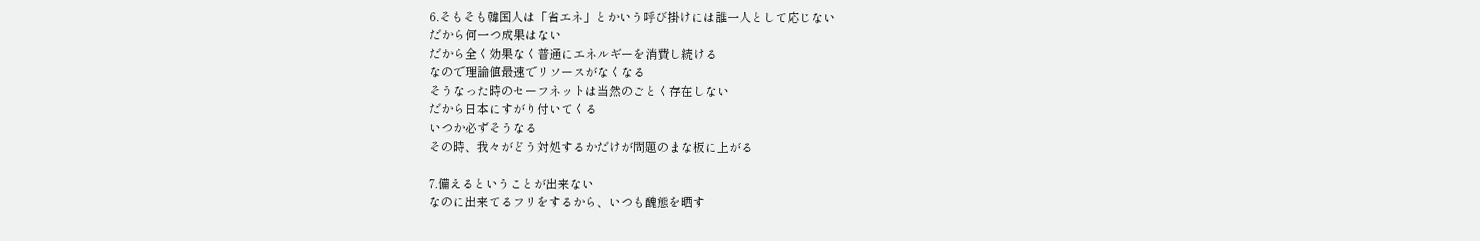6.そもそも韓国人は「省エネ」とかいう呼び掛けには誰一人として応じない
だから何一つ成果はない
だから全く効果なく普通にエネルギーを消費し続ける
なので理論値最速でリソースがなくなる
そうなった時のセーフネットは当然のごとく存在しない
だから日本にすがり付いてくる
いつか必ずそうなる
その時、我々がどう対処するかだけが問題のまな板に上がる

7.備えるということが出来ない
なのに出来てるフリをするから、いつも醜態を晒す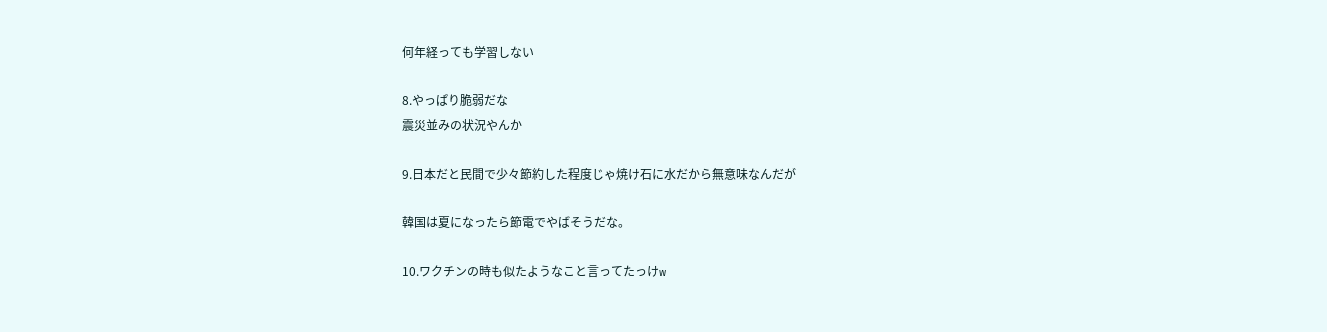何年経っても学習しない

8.やっぱり脆弱だな
震災並みの状況やんか

9.日本だと民間で少々節約した程度じゃ焼け石に水だから無意味なんだが

韓国は夏になったら節電でやばそうだな。

10.ワクチンの時も似たようなこと言ってたっけw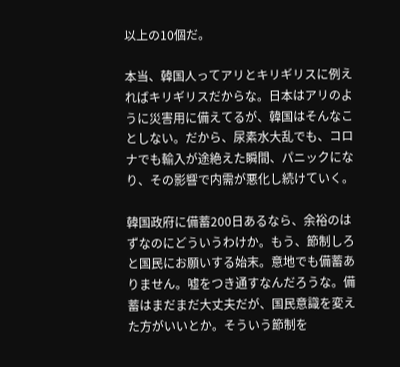以上の10個だ。

本当、韓国人ってアリとキリギリスに例えればキリギリスだからな。日本はアリのように災害用に備えてるが、韓国はそんなことしない。だから、尿素水大乱でも、コロナでも輸入が途絶えた瞬間、パニックになり、その影響で内需が悪化し続けていく。

韓国政府に備蓄200日あるなら、余裕のはずなのにどういうわけか。もう、節制しろと国民にお願いする始末。意地でも備蓄ありません。嘘をつき通すなんだろうな。備蓄はまだまだ大丈夫だが、国民意識を変えた方がいいとか。そういう節制を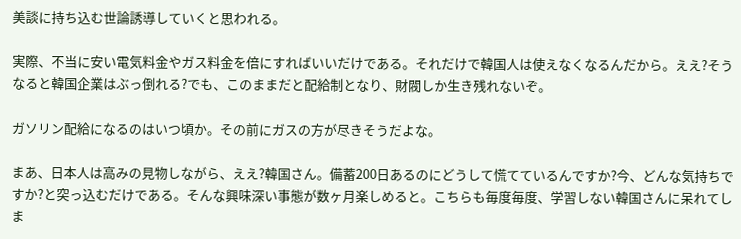美談に持ち込む世論誘導していくと思われる。

実際、不当に安い電気料金やガス料金を倍にすればいいだけである。それだけで韓国人は使えなくなるんだから。ええ?そうなると韓国企業はぶっ倒れる?でも、このままだと配給制となり、財閥しか生き残れないぞ。

ガソリン配給になるのはいつ頃か。その前にガスの方が尽きそうだよな。

まあ、日本人は高みの見物しながら、ええ?韓国さん。備蓄200日あるのにどうして慌てているんですか?今、どんな気持ちですか?と突っ込むだけである。そんな興味深い事態が数ヶ月楽しめると。こちらも毎度毎度、学習しない韓国さんに呆れてしま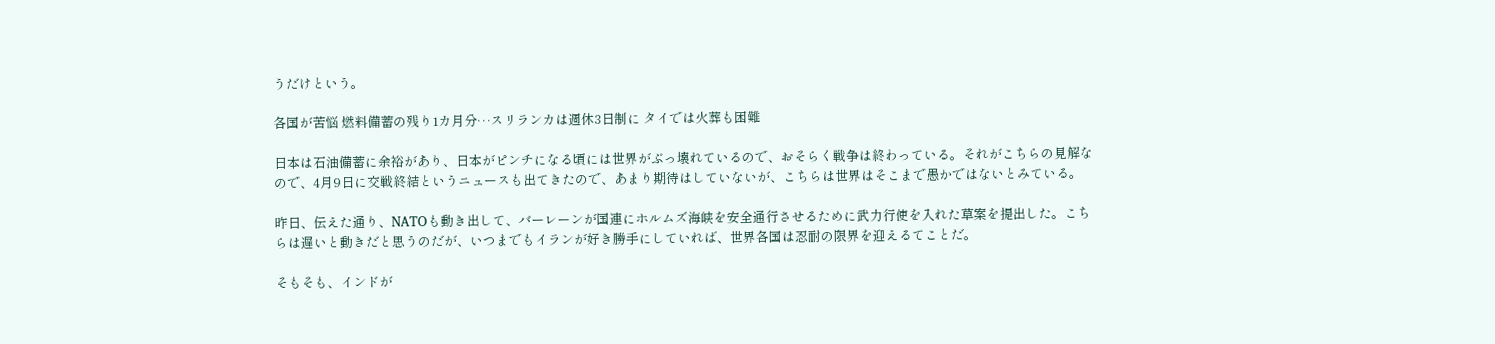うだけという。

各国が苦悩 燃料備蓄の残り1カ月分…スリランカは週休3日制に タイでは火葬も困難

日本は石油備蓄に余裕があり、日本がピンチになる頃には世界がぶっ壊れているので、おそらく戦争は終わっている。それがこちらの見解なので、4月9日に交戦終結というニュースも出てきたので、あまり期待はしていないが、こちらは世界はそこまで愚かではないとみている。

昨日、伝えた通り、NATOも動き出して、バーレーンが国連にホルムズ海峡を安全通行させるために武力行使を入れた草案を提出した。こちらは遅いと動きだと思うのだが、いつまでもイランが好き勝手にしていれば、世界各国は忍耐の限界を迎えるてことだ。

そもそも、インドが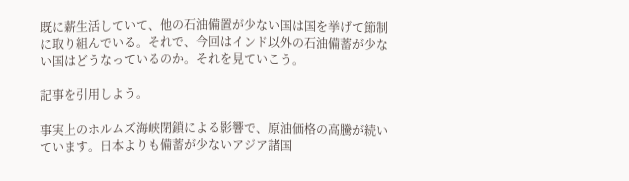既に薪生活していて、他の石油備置が少ない国は国を挙げて節制に取り組んでいる。それで、今回はインド以外の石油備蓄が少ない国はどうなっているのか。それを見ていこう。

記事を引用しよう。

事実上のホルムズ海峡閉鎖による影響で、原油価格の高騰が続いています。日本よりも備蓄が少ないアジア諸国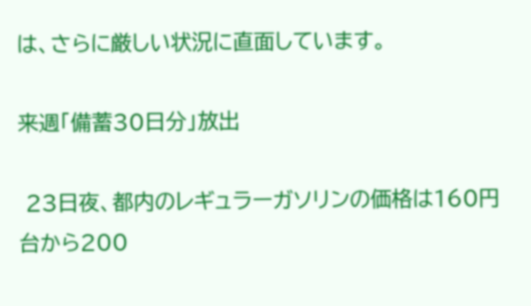は、さらに厳しい状況に直面しています。

来週「備蓄30日分」放出

 23日夜、都内のレギュラーガソリンの価格は160円台から200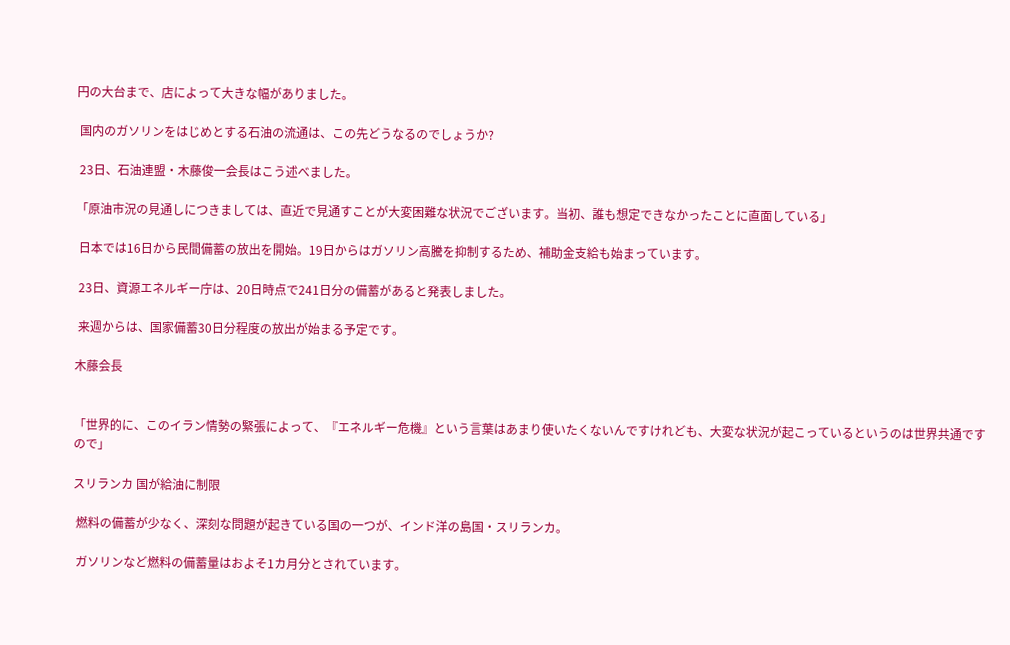円の大台まで、店によって大きな幅がありました。

 国内のガソリンをはじめとする石油の流通は、この先どうなるのでしょうか?

 23日、石油連盟・木藤俊一会長はこう述べました。

「原油市況の見通しにつきましては、直近で見通すことが大変困難な状況でございます。当初、誰も想定できなかったことに直面している」

 日本では16日から民間備蓄の放出を開始。19日からはガソリン高騰を抑制するため、補助金支給も始まっています。

 23日、資源エネルギー庁は、20日時点で241日分の備蓄があると発表しました。

 来週からは、国家備蓄30日分程度の放出が始まる予定です。

木藤会長


「世界的に、このイラン情勢の緊張によって、『エネルギー危機』という言葉はあまり使いたくないんですけれども、大変な状況が起こっているというのは世界共通ですので」

スリランカ 国が給油に制限

 燃料の備蓄が少なく、深刻な問題が起きている国の一つが、インド洋の島国・スリランカ。

 ガソリンなど燃料の備蓄量はおよそ1カ月分とされています。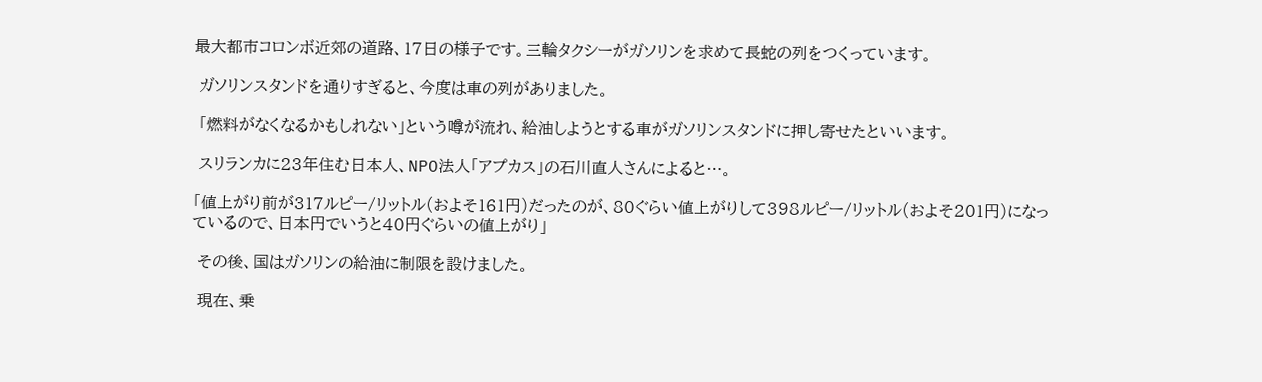最大都市コロンボ近郊の道路、17日の様子です。三輪タクシーがガソリンを求めて長蛇の列をつくっています。

 ガソリンスタンドを通りすぎると、今度は車の列がありました。

 「燃料がなくなるかもしれない」という噂が流れ、給油しようとする車がガソリンスタンドに押し寄せたといいます。

 スリランカに23年住む日本人、NPO法人「アプカス」の石川直人さんによると…。

「値上がり前が317ルピー/リットル(およそ161円)だったのが、80ぐらい値上がりして398ルピー/リットル(およそ201円)になっているので、日本円でいうと40円ぐらいの値上がり」

 その後、国はガソリンの給油に制限を設けました。

 現在、乗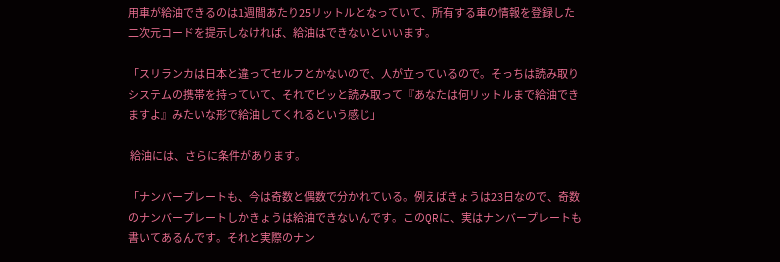用車が給油できるのは1週間あたり25リットルとなっていて、所有する車の情報を登録した二次元コードを提示しなければ、給油はできないといいます。

「スリランカは日本と違ってセルフとかないので、人が立っているので。そっちは読み取りシステムの携帯を持っていて、それでピッと読み取って『あなたは何リットルまで給油できますよ』みたいな形で給油してくれるという感じ」

 給油には、さらに条件があります。

「ナンバープレートも、今は奇数と偶数で分かれている。例えばきょうは23日なので、奇数のナンバープレートしかきょうは給油できないんです。このQRに、実はナンバープレートも書いてあるんです。それと実際のナン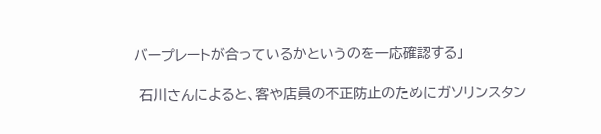バープレートが合っているかというのを一応確認する」

 石川さんによると、客や店員の不正防止のためにガソリンスタン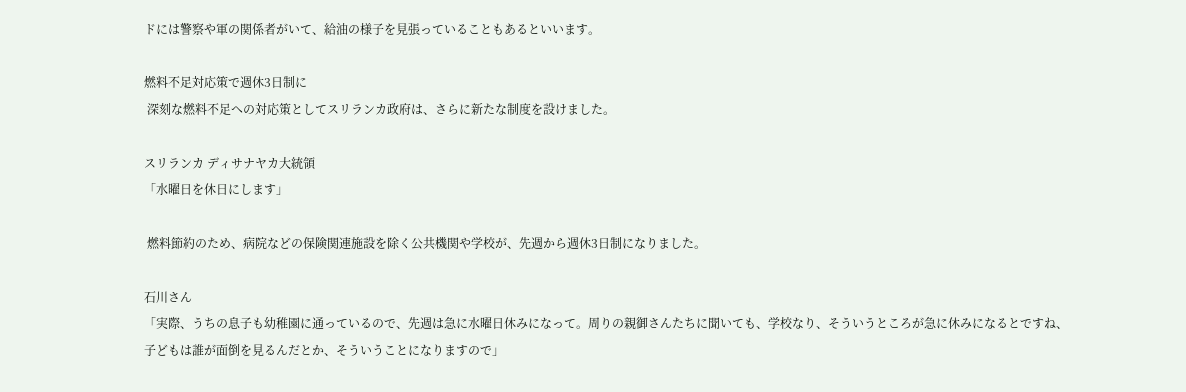ドには警察や軍の関係者がいて、給油の様子を見張っていることもあるといいます。

燃料不足対応策で週休3日制に
 深刻な燃料不足への対応策としてスリランカ政府は、さらに新たな制度を設けました。

スリランカ ディサナヤカ大統領
「水曜日を休日にします」

 燃料節約のため、病院などの保険関連施設を除く公共機関や学校が、先週から週休3日制になりました。

石川さん
「実際、うちの息子も幼稚園に通っているので、先週は急に水曜日休みになって。周りの親御さんたちに聞いても、学校なり、そういうところが急に休みになるとですね、子どもは誰が面倒を見るんだとか、そういうことになりますので」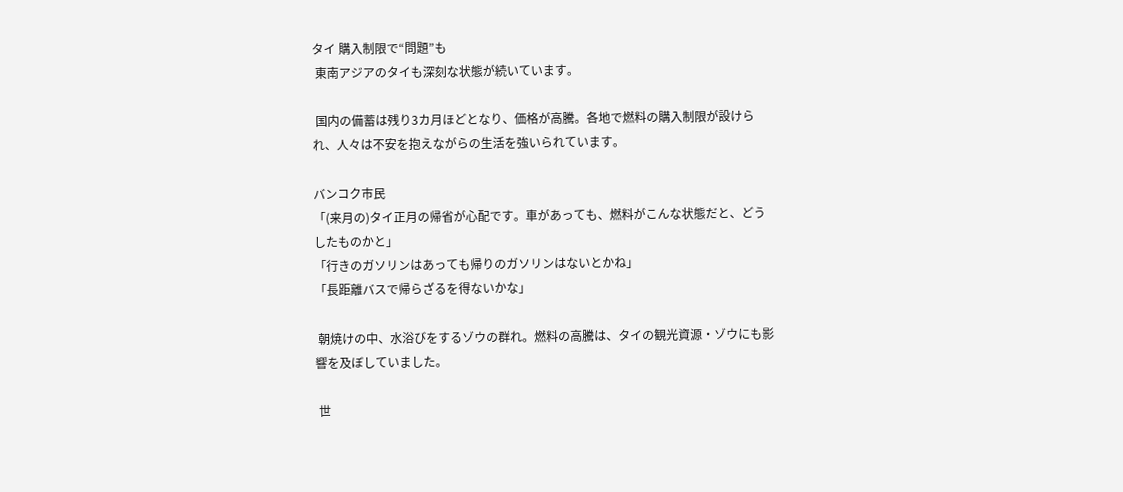タイ 購入制限で“問題”も
 東南アジアのタイも深刻な状態が続いています。

 国内の備蓄は残り3カ月ほどとなり、価格が高騰。各地で燃料の購入制限が設けられ、人々は不安を抱えながらの生活を強いられています。

バンコク市民
「(来月の)タイ正月の帰省が心配です。車があっても、燃料がこんな状態だと、どうしたものかと」
「行きのガソリンはあっても帰りのガソリンはないとかね」
「長距離バスで帰らざるを得ないかな」

 朝焼けの中、水浴びをするゾウの群れ。燃料の高騰は、タイの観光資源・ゾウにも影響を及ぼしていました。

 世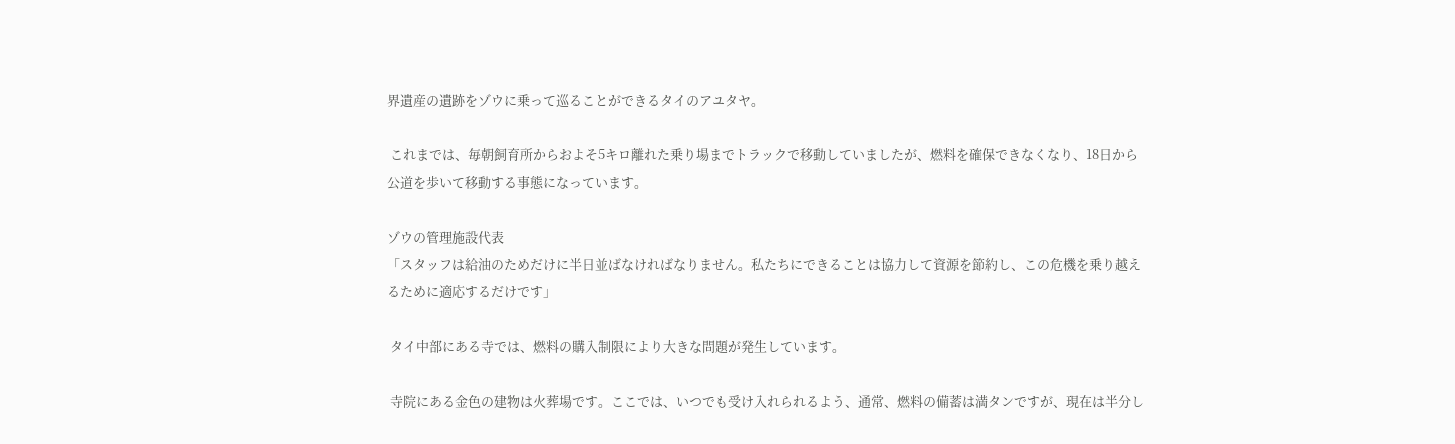界遺産の遺跡をゾウに乗って巡ることができるタイのアユタヤ。

 これまでは、毎朝飼育所からおよそ5キロ離れた乗り場までトラックで移動していましたが、燃料を確保できなくなり、18日から公道を歩いて移動する事態になっています。

ゾウの管理施設代表
「スタッフは給油のためだけに半日並ばなければなりません。私たちにできることは協力して資源を節約し、この危機を乗り越えるために適応するだけです」

 タイ中部にある寺では、燃料の購入制限により大きな問題が発生しています。

 寺院にある金色の建物は火葬場です。ここでは、いつでも受け入れられるよう、通常、燃料の備蓄は満タンですが、現在は半分し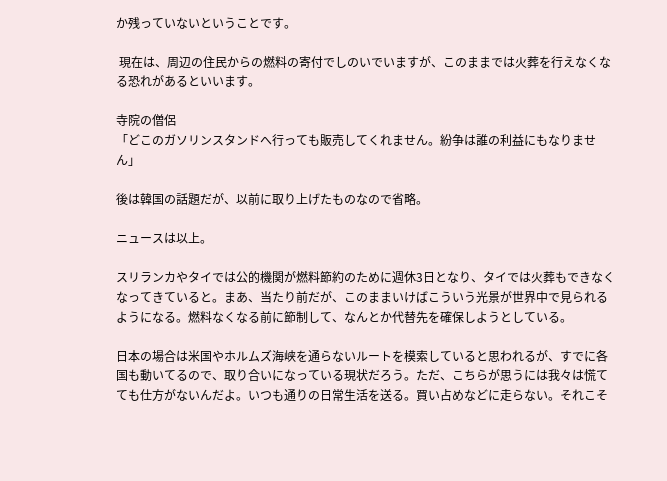か残っていないということです。

 現在は、周辺の住民からの燃料の寄付でしのいでいますが、このままでは火葬を行えなくなる恐れがあるといいます。

寺院の僧侶
「どこのガソリンスタンドへ行っても販売してくれません。紛争は誰の利益にもなりません」

後は韓国の話題だが、以前に取り上げたものなので省略。

ニュースは以上。

スリランカやタイでは公的機関が燃料節約のために週休3日となり、タイでは火葬もできなくなってきていると。まあ、当たり前だが、このままいけばこういう光景が世界中で見られるようになる。燃料なくなる前に節制して、なんとか代替先を確保しようとしている。

日本の場合は米国やホルムズ海峡を通らないルートを模索していると思われるが、すでに各国も動いてるので、取り合いになっている現状だろう。ただ、こちらが思うには我々は慌てても仕方がないんだよ。いつも通りの日常生活を送る。買い占めなどに走らない。それこそ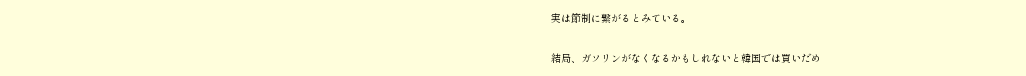実は節制に繋がるとみている。

結局、ガソリンがなくなるかもしれないと韓国では買いだめ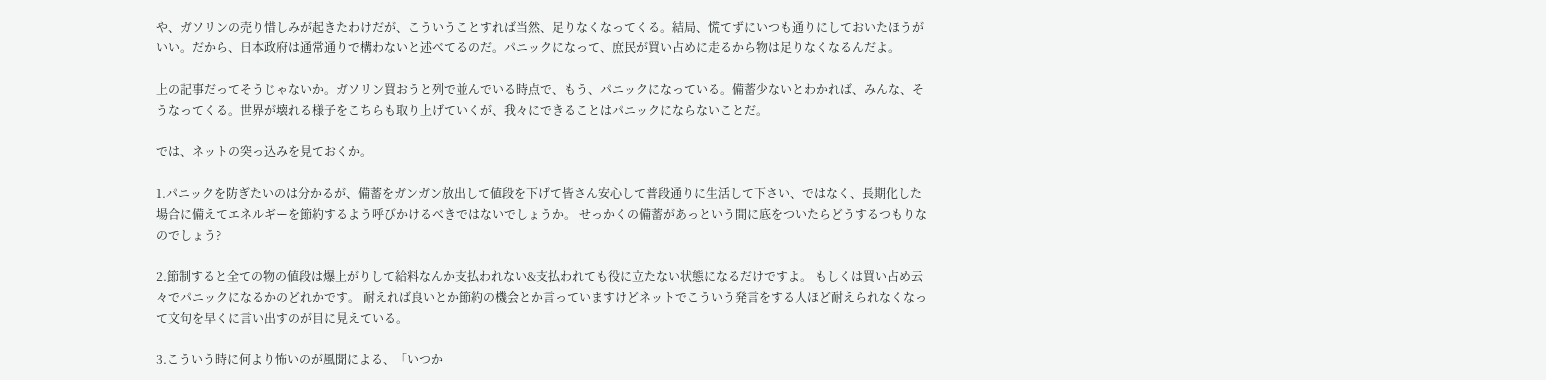や、ガソリンの売り惜しみが起きたわけだが、こういうことすれば当然、足りなくなってくる。結局、慌てずにいつも通りにしておいたほうがいい。だから、日本政府は通常通りで構わないと述べてるのだ。パニックになって、庶民が買い占めに走るから物は足りなくなるんだよ。

上の記事だってそうじゃないか。ガソリン買おうと列で並んでいる時点で、もう、パニックになっている。備蓄少ないとわかれば、みんな、そうなってくる。世界が壊れる様子をこちらも取り上げていくが、我々にできることはパニックにならないことだ。

では、ネットの突っ込みを見ておくか。

1.パニックを防ぎたいのは分かるが、備蓄をガンガン放出して値段を下げて皆さん安心して普段通りに生活して下さい、ではなく、長期化した場合に備えてエネルギーを節約するよう呼びかけるべきではないでしょうか。 せっかくの備蓄があっという間に底をついたらどうするつもりなのでしょう?

2.節制すると全ての物の値段は爆上がりして給料なんか支払われない&支払われても役に立たない状態になるだけですよ。 もしくは買い占め云々でパニックになるかのどれかです。 耐えれば良いとか節約の機会とか言っていますけどネットでこういう発言をする人ほど耐えられなくなって文句を早くに言い出すのが目に見えている。

3.こういう時に何より怖いのが風聞による、「いつか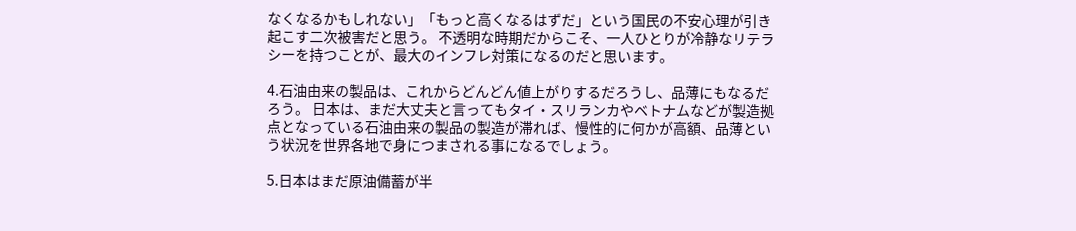なくなるかもしれない」「もっと高くなるはずだ」という国民の不安心理が引き起こす二次被害だと思う。 不透明な時期だからこそ、一人ひとりが冷静なリテラシーを持つことが、最大のインフレ対策になるのだと思います。

4.石油由来の製品は、これからどんどん値上がりするだろうし、品薄にもなるだろう。 日本は、まだ大丈夫と言ってもタイ・スリランカやベトナムなどが製造拠点となっている石油由来の製品の製造が滞れば、慢性的に何かが高額、品薄という状況を世界各地で身につまされる事になるでしょう。

5.日本はまだ原油備蓄が半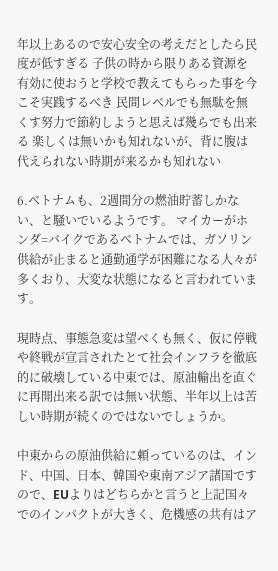年以上あるので安心安全の考えだとしたら民度が低すぎる 子供の時から限りある資源を有効に使おうと学校で教えてもらった事を今こそ実践するべき 民間レベルでも無駄を無くす努力で節約しようと思えば幾らでも出来る 楽しくは無いかも知れないが、背に腹は代えられない時期が来るかも知れない

6.ベトナムも、2週間分の燃油貯蓄しかない、と騒いでいるようです。 マイカーがホンダ=バイクであるベトナムでは、ガソリン供給が止まると通勤通学が困難になる人々が多くおり、大変な状態になると言われています。

現時点、事態急変は望べくも無く、仮に停戦や終戦が宣言されたとて社会インフラを徹底的に破壊している中東では、原油輸出を直ぐに再開出来る訳では無い状態、半年以上は苦しい時期が続くのではないでしょうか。

中東からの原油供給に頼っているのは、インド、中国、日本、韓国や東南アジア諸国ですので、EUよりはどちらかと言うと上記国々でのインパクトが大きく、危機感の共有はア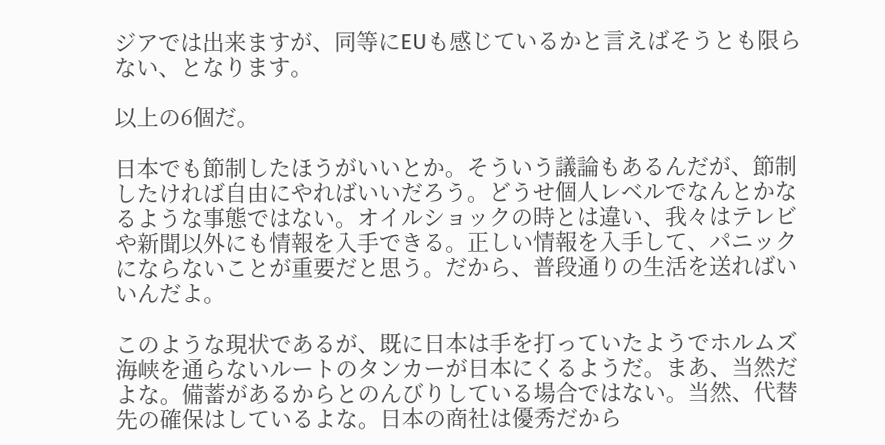ジアでは出来ますが、同等にEUも感じているかと言えばそうとも限らない、となります。

以上の6個だ。

日本でも節制したほうがいいとか。そういう議論もあるんだが、節制したければ自由にやればいいだろう。どうせ個人レベルでなんとかなるような事態ではない。オイルショックの時とは違い、我々はテレビや新聞以外にも情報を入手できる。正しい情報を入手して、パニックにならないことが重要だと思う。だから、普段通りの生活を送ればいいんだよ。

このような現状であるが、既に日本は手を打っていたようでホルムズ海峡を通らないルートのタンカーが日本にくるようだ。まあ、当然だよな。備蓄があるからとのんびりしている場合ではない。当然、代替先の確保はしているよな。日本の商社は優秀だから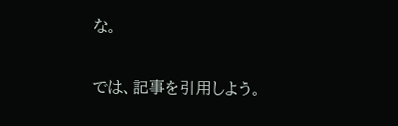な。

では、記事を引用しよう。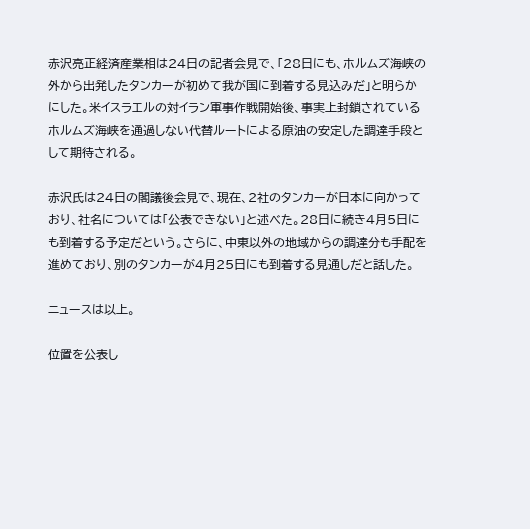赤沢亮正経済産業相は24日の記者会見で、「28日にも、ホルムズ海峡の外から出発したタンカーが初めて我が国に到着する見込みだ」と明らかにした。米イスラエルの対イラン軍事作戦開始後、事実上封鎖されているホルムズ海峡を通過しない代替ルートによる原油の安定した調達手段として期待される。

赤沢氏は24日の閣議後会見で、現在、2社のタンカーが日本に向かっており、社名については「公表できない」と述べた。28日に続き4月5日にも到着する予定だという。さらに、中東以外の地域からの調達分も手配を進めており、別のタンカーが4月25日にも到着する見通しだと話した。

ニュースは以上。

位置を公表し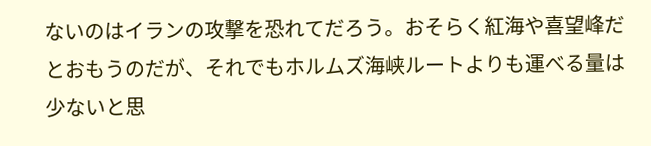ないのはイランの攻撃を恐れてだろう。おそらく紅海や喜望峰だとおもうのだが、それでもホルムズ海峡ルートよりも運べる量は少ないと思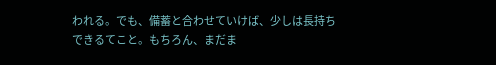われる。でも、備蓄と合わせていけば、少しは長持ちできるてこと。もちろん、まだま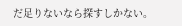だ足りないなら探すしかない。